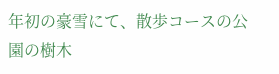年初の豪雪にて、散歩コースの公園の樹木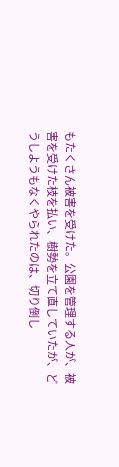もたくさん被害を受けた。公園を管理する人が、被害を受けた枝を払い、樹勢を立て直していたが、どうしようもなくやられたのは、切り倒し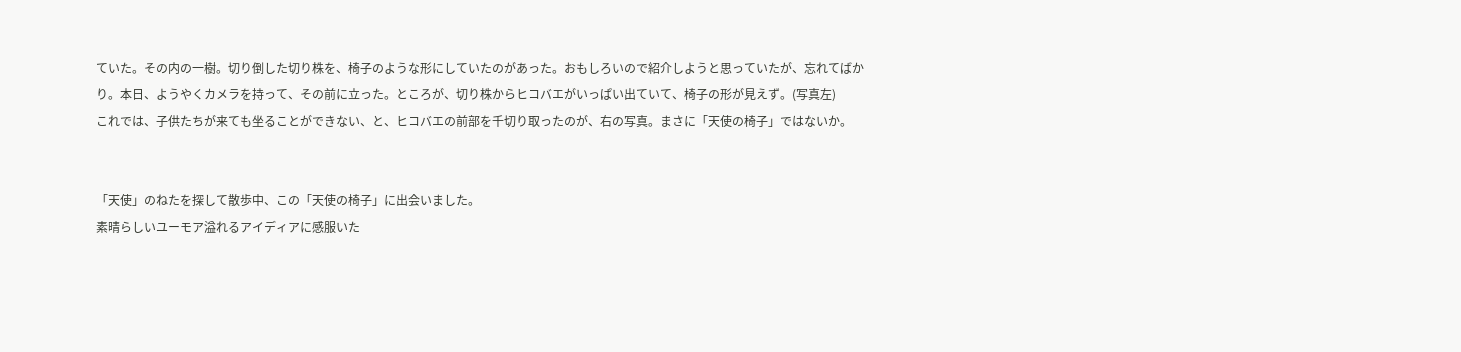ていた。その内の一樹。切り倒した切り株を、椅子のような形にしていたのがあった。おもしろいので紹介しようと思っていたが、忘れてばかり。本日、ようやくカメラを持って、その前に立った。ところが、切り株からヒコバエがいっぱい出ていて、椅子の形が見えず。(写真左)
これでは、子供たちが来ても坐ることができない、と、ヒコバエの前部を千切り取ったのが、右の写真。まさに「天使の椅子」ではないか。


「天使」のねたを探して散歩中、この「天使の椅子」に出会いました。
素晴らしいユーモア溢れるアイディアに感服いた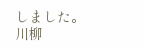しました。
川柳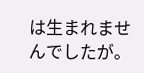は生まれませんでしたが。